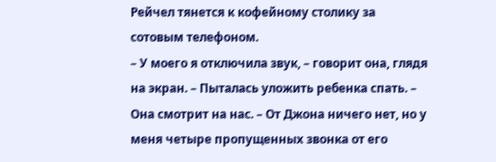Рейчел тянется к кофейному столику за сотовым телефоном.
– У моего я отключила звук, – говорит она, глядя на экран. – Пыталась уложить ребенка спать. – Она смотрит на нас. – От Джона ничего нет, но у меня четыре пропущенных звонка от его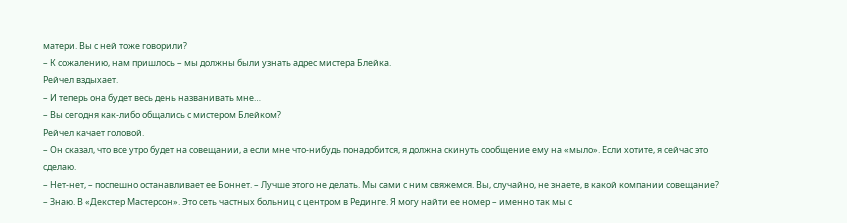матери. Вы с ней тоже говорили?
– К сожалению, нам пришлось – мы должны были узнать адрес мистера Блейка.
Рейчел вздыхает.
– И теперь она будет весь день названивать мне…
– Вы сегодня как-либо общались с мистером Блейком?
Рейчел качает головой.
– Он сказал, что все утро будет на совещании, а если мне что-нибудь понадобится, я должна скинуть сообщение ему на «мыло». Если хотите, я сейчас это сделаю.
– Нет-нет, – поспешно останавливает ее Боннет. – Лучше этого не делать. Мы сами с ним свяжемся. Вы, случайно, не знаете, в какой компании совещание?
– Знаю. В «Декстер Мастерсон». Это сеть частных больниц с центром в Рединге. Я могу найти ее номер – именно так мы с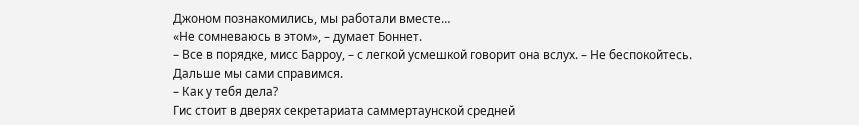Джоном познакомились, мы работали вместе…
«Не сомневаюсь в этом», – думает Боннет.
– Все в порядке, мисс Барроу, – с легкой усмешкой говорит она вслух. – Не беспокойтесь. Дальше мы сами справимся.
– Как у тебя дела?
Гис стоит в дверях секретариата саммертаунской средней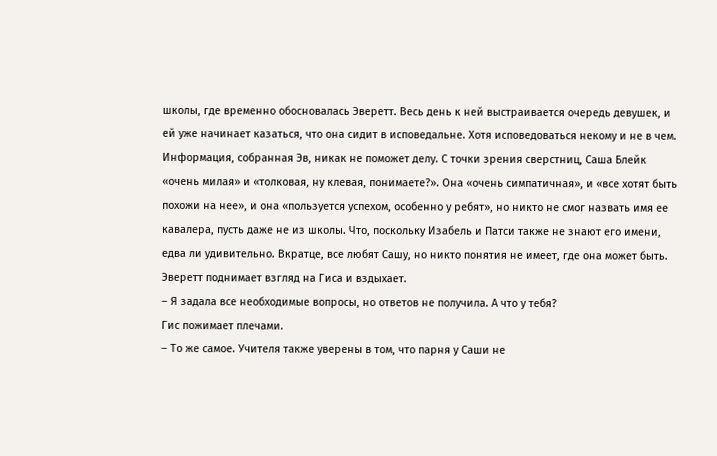школы, где временно обосновалась Эверетт. Весь день к ней выстраивается очередь девушек, и ей уже начинает казаться, что она сидит в исповедальне. Хотя исповедоваться некому и не в чем. Информация, собранная Эв, никак не поможет делу. С точки зрения сверстниц, Саша Блейк «очень милая» и «толковая, ну клевая, понимаете?». Она «очень симпатичная», и «все хотят быть похожи на нее», и она «пользуется успехом, особенно у ребят», но никто не смог назвать имя ее кавалера, пусть даже не из школы. Что, поскольку Изабель и Патси также не знают его имени, едва ли удивительно. Вкратце, все любят Сашу, но никто понятия не имеет, где она может быть.
Эверетт поднимает взгляд на Гиса и вздыхает.
– Я задала все необходимые вопросы, но ответов не получила. А что у тебя?
Гис пожимает плечами.
– То же самое. Учителя также уверены в том, что парня у Саши не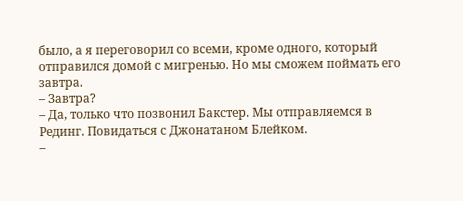было, а я переговорил со всеми, кроме одного, который отправился домой с мигренью. Но мы сможем поймать его завтра.
– Завтра?
– Да, только что позвонил Бакстер. Мы отправляемся в Рединг. Повидаться с Джонатаном Блейком.
–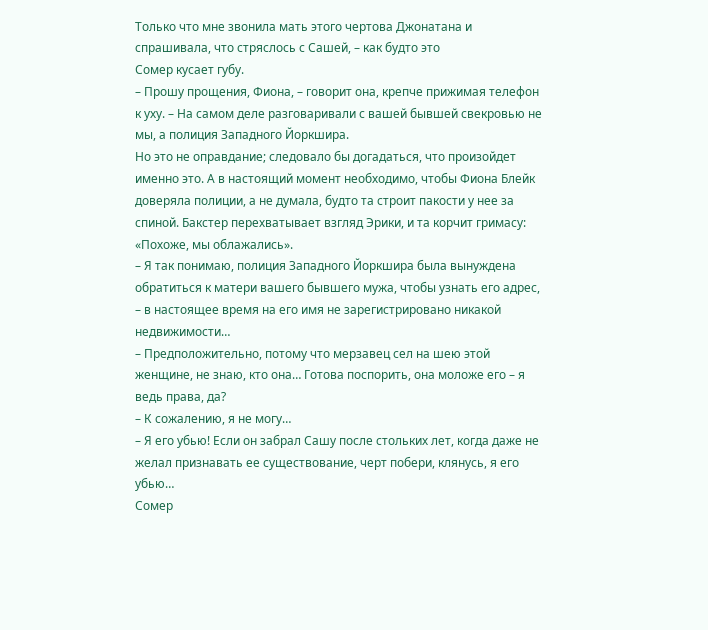Только что мне звонила мать этого чертова Джонатана и спрашивала, что стряслось с Сашей, – как будто это
Сомер кусает губу.
– Прошу прощения, Фиона, – говорит она, крепче прижимая телефон к уху. – На самом деле разговаривали с вашей бывшей свекровью не мы, а полиция Западного Йоркшира.
Но это не оправдание; следовало бы догадаться, что произойдет именно это. А в настоящий момент необходимо, чтобы Фиона Блейк доверяла полиции, а не думала, будто та строит пакости у нее за спиной. Бакстер перехватывает взгляд Эрики, и та корчит гримасу: «Похоже, мы облажались».
– Я так понимаю, полиция Западного Йоркшира была вынуждена обратиться к матери вашего бывшего мужа, чтобы узнать его адрес, – в настоящее время на его имя не зарегистрировано никакой недвижимости…
– Предположительно, потому что мерзавец сел на шею этой женщине, не знаю, кто она… Готова поспорить, она моложе его – я ведь права, да?
– К сожалению, я не могу…
– Я его убью! Если он забрал Сашу после стольких лет, когда даже не желал признавать ее существование, черт побери, клянусь, я его убью…
Сомер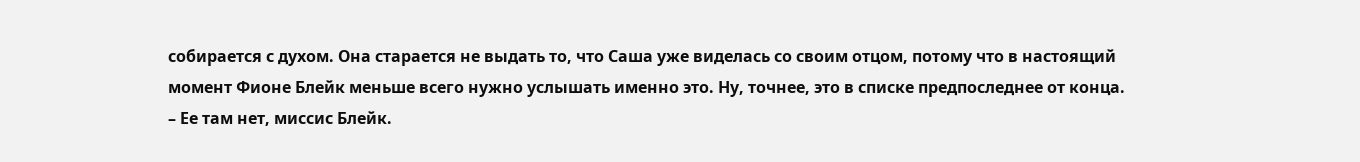собирается с духом. Она старается не выдать то, что Саша уже виделась со своим отцом, потому что в настоящий момент Фионе Блейк меньше всего нужно услышать именно это. Ну, точнее, это в списке предпоследнее от конца.
– Ее там нет, миссис Блейк.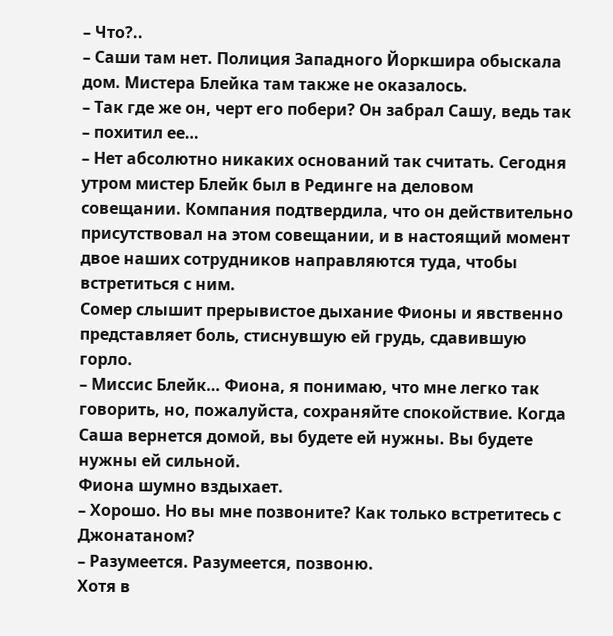– Что?..
– Саши там нет. Полиция Западного Йоркшира обыскала дом. Мистера Блейка там также не оказалось.
– Так где же он, черт его побери? Он забрал Сашу, ведь так – похитил ее…
– Нет абсолютно никаких оснований так считать. Сегодня утром мистер Блейк был в Рединге на деловом совещании. Компания подтвердила, что он действительно присутствовал на этом совещании, и в настоящий момент двое наших сотрудников направляются туда, чтобы встретиться с ним.
Сомер слышит прерывистое дыхание Фионы и явственно представляет боль, стиснувшую ей грудь, сдавившую горло.
– Миссис Блейк… Фиона, я понимаю, что мне легко так говорить, но, пожалуйста, сохраняйте спокойствие. Когда Саша вернется домой, вы будете ей нужны. Вы будете нужны ей сильной.
Фиона шумно вздыхает.
– Хорошо. Но вы мне позвоните? Как только встретитесь с Джонатаном?
– Разумеется. Разумеется, позвоню.
Хотя в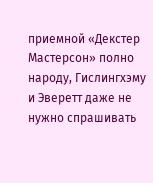приемной «Декстер Мастерсон» полно народу, Гислингхэму и Эверетт даже не нужно спрашивать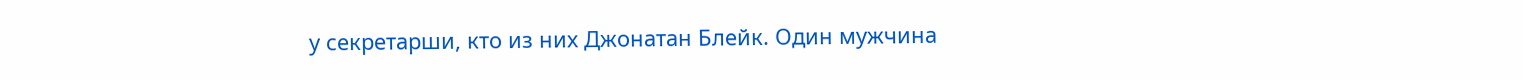у секретарши, кто из них Джонатан Блейк. Один мужчина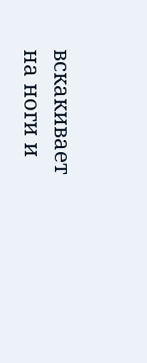вскакивает на ноги и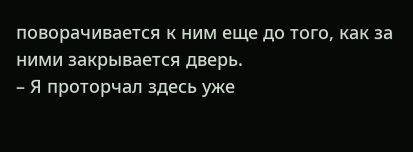поворачивается к ним еще до того, как за ними закрывается дверь.
– Я проторчал здесь уже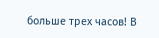больше трех часов! В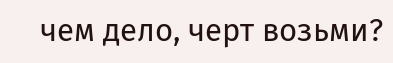чем дело, черт возьми?